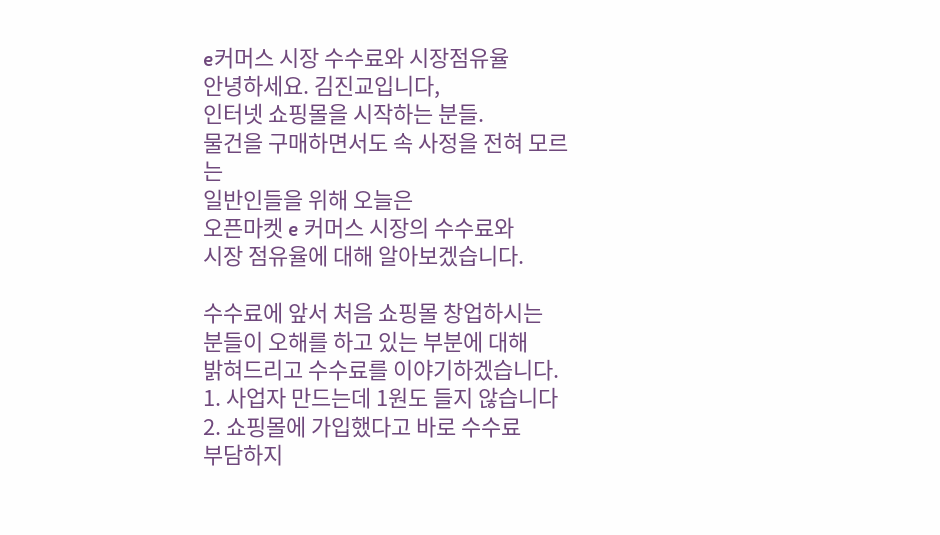e커머스 시장 수수료와 시장점유율
안녕하세요. 김진교입니다,
인터넷 쇼핑몰을 시작하는 분들.
물건을 구매하면서도 속 사정을 전혀 모르는
일반인들을 위해 오늘은
오픈마켓 e 커머스 시장의 수수료와
시장 점유율에 대해 알아보겠습니다.

수수료에 앞서 처음 쇼핑몰 창업하시는
분들이 오해를 하고 있는 부분에 대해
밝혀드리고 수수료를 이야기하겠습니다.
1. 사업자 만드는데 1원도 들지 않습니다
2. 쇼핑몰에 가입했다고 바로 수수료
부담하지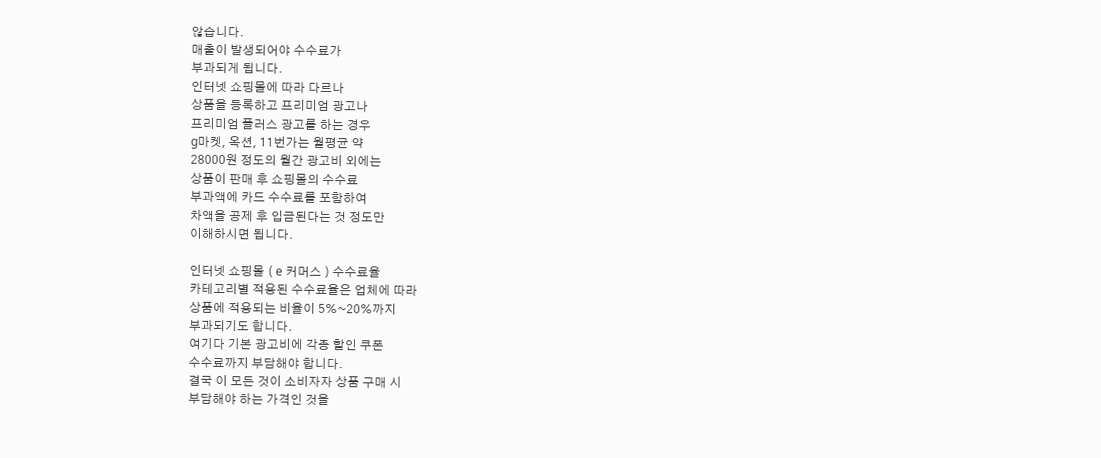않습니다.
매출이 발생되어야 수수료가
부과되게 됩니다.
인터넷 쇼핑몰에 따라 다르나
상품을 등록하고 프리미엄 광고나
프리미엄 플러스 광고를 하는 경우
g마켓, 옥션, 11번가는 월평균 약
28000원 정도의 월간 광고비 외에는
상품이 판매 후 쇼핑몰의 수수료
부과액에 카드 수수료를 포함하여
차액을 공제 후 입금된다는 것 정도만
이해하시면 됩니다.

인터넷 쇼핑몰 ( e 커머스 ) 수수료율
카테고리별 적용된 수수료율은 업체에 따라
상품에 적용되는 비율이 5%~20%까지
부과되기도 합니다.
여기다 기본 광고비에 각종 할인 쿠폰
수수료까지 부담해야 합니다.
결국 이 모든 것이 소비자자 상품 구매 시
부담해야 하는 가격인 것을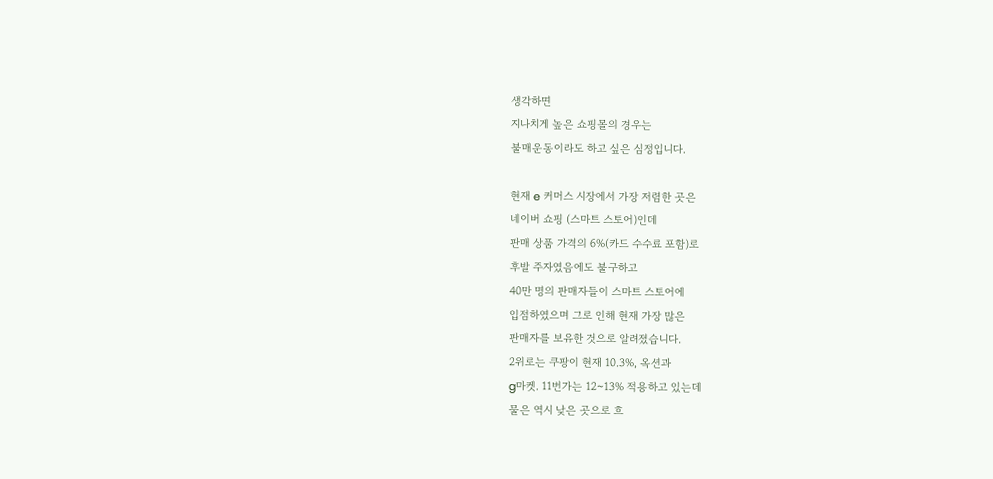생각하면
지나치게 높은 쇼핑몰의 경우는
불매운동이라도 하고 싶은 심정입니다.

현재 e 커머스 시장에서 가장 저렴한 곳은
네이버 쇼핑 (스마트 스토어)인데
판매 상품 가격의 6%(카드 수수료 포함)로
후발 주자였음에도 불구하고
40만 명의 판매자들이 스마트 스토어에
입점하였으며 그로 인해 현재 가장 많은
판매자를 보유한 것으로 알려졌습니다.
2위로는 쿠팡이 현재 10.3%, 옥션과
g마켓. 11번가는 12~13% 적용하고 있는데
물은 역시 낮은 곳으로 흐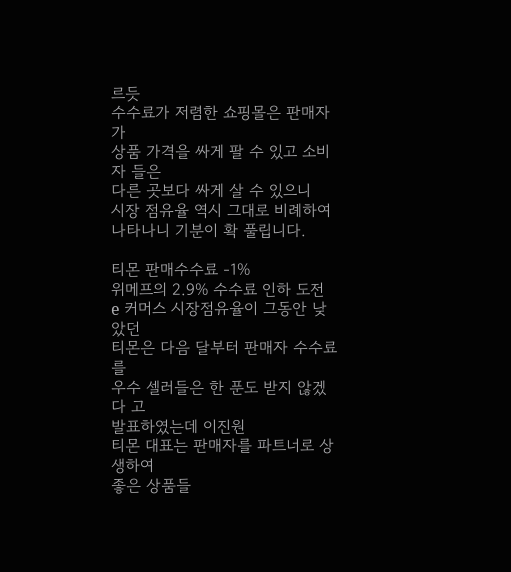르듯
수수료가 저렴한 쇼핑몰은 판매자가
상품 가격을 싸게 팔 수 있고 소비자 들은
다른 곳보다 싸게 살 수 있으니
시장 점유율 역시 그대로 비례하여
나타나니 기분이 확 풀립니다.

티몬 판매수수료 -1%
위메프의 2.9% 수수료 인하 도전
e 커머스 시장점유율이 그동안 낮았던
티몬은 다음 달부터 판매자 수수료를
우수 셀러들은 한 푼도 받지 않겠다 고
발표하였는데 이진원
티몬 대표는 판매자를 파트너로 상생하여
좋은 상품들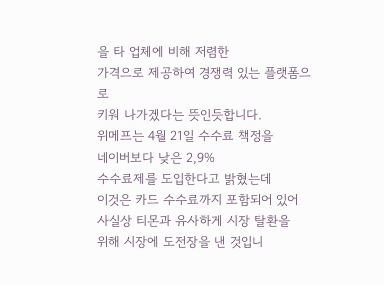을 타 업체에 비해 저렴한
가격으로 제공하여 경쟁력 있는 플랫폼으로
키워 나가겠다는 뜻인듯합니다.
위메프는 4월 21일 수수료 책정을
네이버보다 낮은 2,9%
수수료제를 도입한다고 밝혔는데
이것은 카드 수수료까지 포함되어 있어
사실상 티몬과 유사하게 시장 탈환을
위해 시장에 도전장을 낸 것입니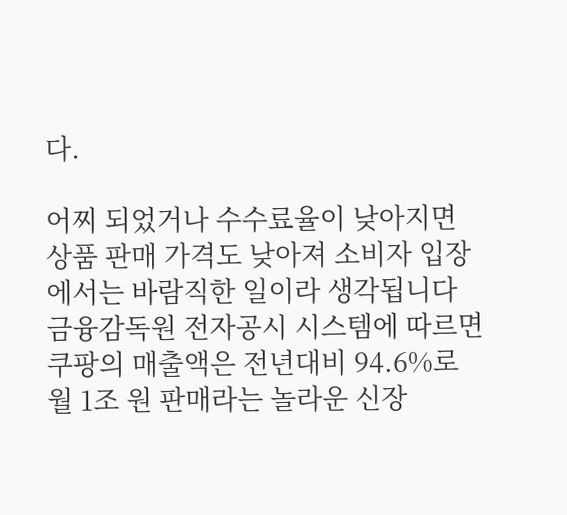다.

어찌 되었거나 수수료율이 낮아지면
상품 판매 가격도 낮아져 소비자 입장
에서는 바람직한 일이라 생각됩니다
금융감독원 전자공시 시스템에 따르면
쿠팡의 매출액은 전년대비 94.6%로
월 1조 원 판매라는 놀라운 신장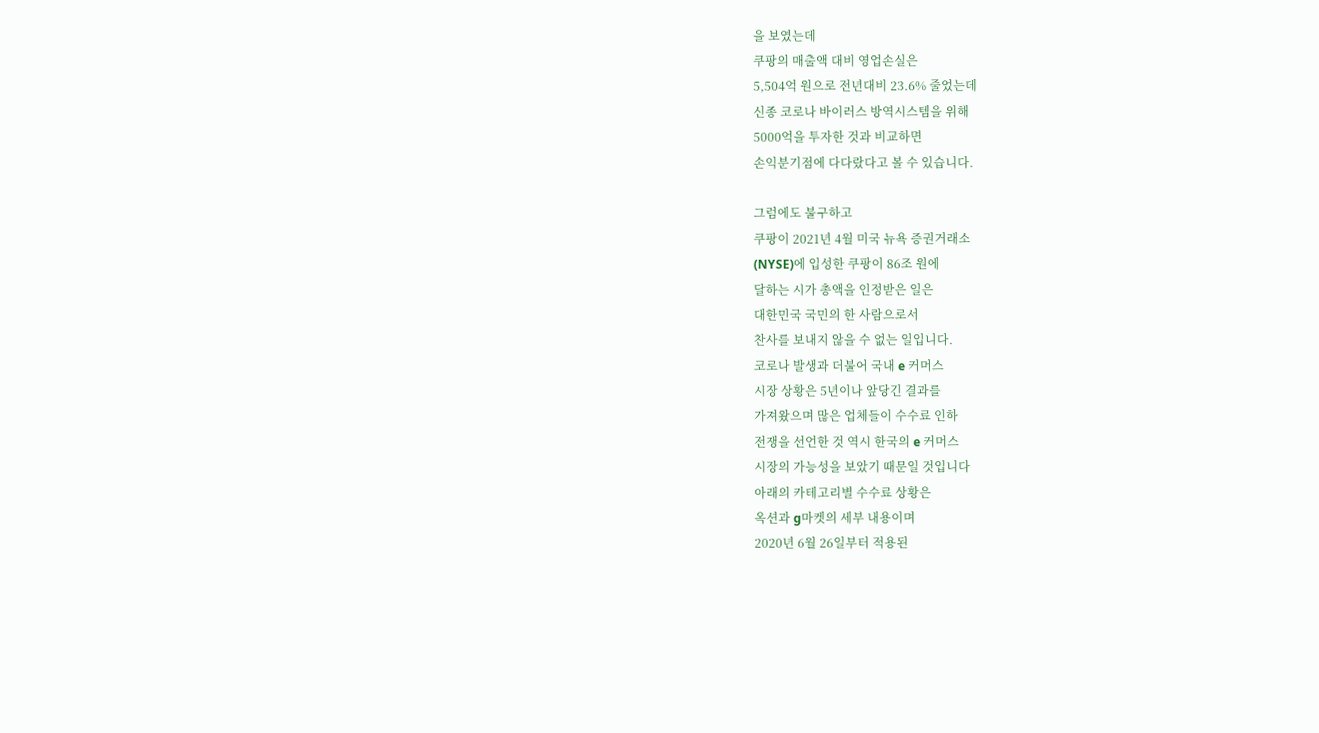을 보였는데
쿠팡의 매출액 대비 영업손실은
5,504억 원으로 전년대비 23.6% 줄었는데
신종 코로나 바이러스 방역시스템을 위해
5000억을 투자한 것과 비교하면
손익분기점에 다다랐다고 볼 수 있습니다.

그럼에도 불구하고
쿠팡이 2021년 4월 미국 뉴욕 증권거래소
(NYSE)에 입성한 쿠팡이 86조 원에
달하는 시가 총액을 인정받은 일은
대한민국 국민의 한 사람으로서
찬사를 보내지 않을 수 없는 일입니다.
코로나 발생과 더불어 국내 e 커머스
시장 상황은 5년이나 앞당긴 결과를
가져왔으며 많은 업체들이 수수료 인하
전쟁을 선언한 것 역시 한국의 e 커머스
시장의 가능성을 보았기 때문일 것입니다
아래의 카테고리별 수수료 상황은
옥션과 g마켓의 세부 내용이며
2020년 6월 26일부터 적용된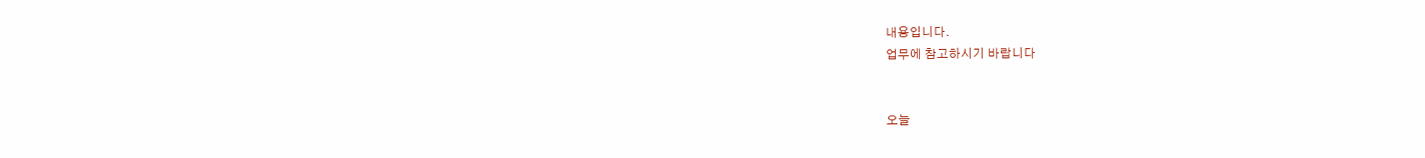내용입니다.
업무에 참고하시기 바랍니다


오늘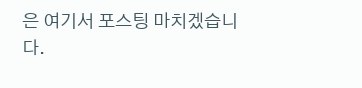은 여기서 포스팅 마치겠습니다.